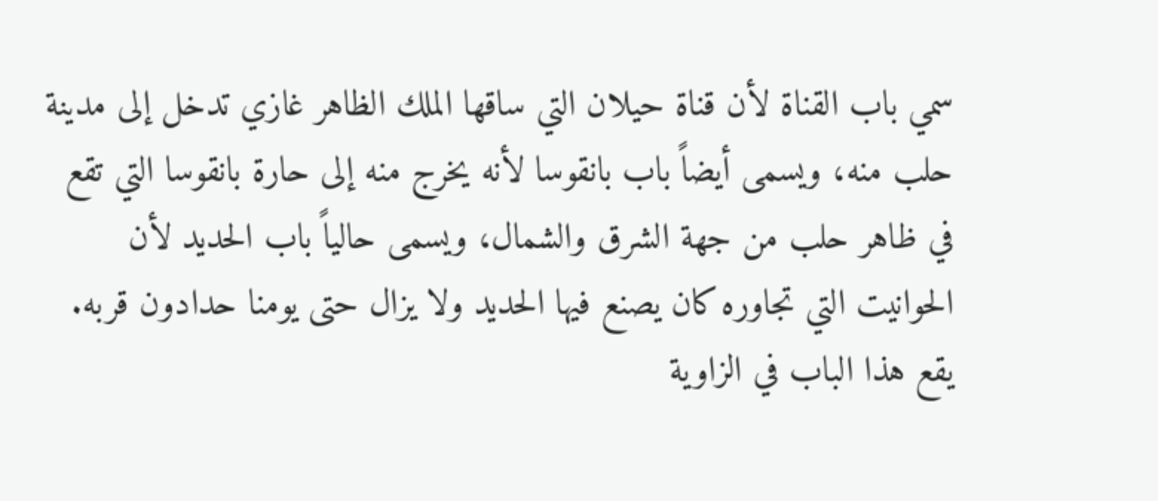سمي باب القناة لأن قناة حيلان التي ساقها الملك الظاهر غازي تدخل إلى مدينة حلب منه، ويسمى أيضاً باب بانقوسا لأنه يخرج منه إلى حارة بانقوسا التي تقع في ظاهر حلب من جهة الشرق والشمال، ويسمى حالياً باب الحديد لأن الحوانيت التي تجاوره كان يصنع فيها الحديد ولا يزال حتى يومنا حدادون قربه.
يقع هذا الباب في الزاوية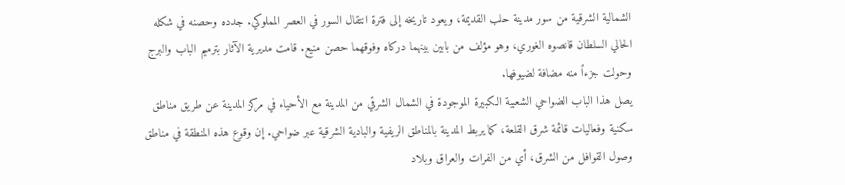الشمالية الشرقية من سور مدينة حلب القديمة، ويعود تاريخه إلى فترة انتقال السور في العصر المملوكي. جدده وحصنه في شكله الحالي السلطان قانصوه الغوري، وهو مؤلف من بابين بينهما دركاه وفوقهما حصن منيع. قامت مديرية الآثار بترميم الباب والبرج وحولت جزءاً منه مضافة لضيوفها.
يصل هذا الباب الضواحي الشعبية الكبيرة الموجودة في الشمال الشرقي من المدينة مع الأحياء في مركز المدينة عن طريق مناطق سكنية وفعاليات قائمة شرق القلعة، كما يربط المدينة بالمناطق الريفية والبادية الشرقية عبر ضواحي. إن وقوع هذه المنطقة في مناطق وصول القوافل من الشرق، أي من الفرات والعراق وبلاد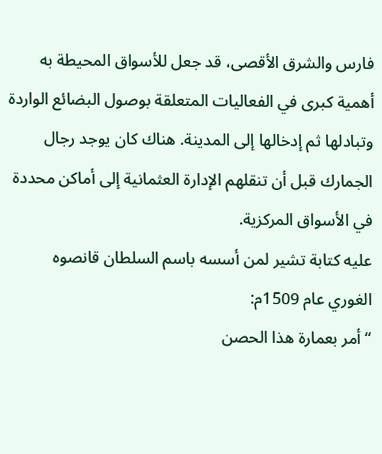فارس والشرق الأقصى، قد جعل للأسواق المحيطة به أهمية كبرى في الفعاليات المتعلقة بوصول البضائع الواردة وتبادلها ثم إدخالها إلى المدينة. هناك كان يوجد رجال الجمارك قبل أن تنقلهم الإدارة العثمانية إلى أماكن محددة في الأسواق المركزية.
عليه كتابة تشير لمن أسسه باسم السلطان قانصوه الغوري عام 1509م:
“أمر بعمارة هذا الحصن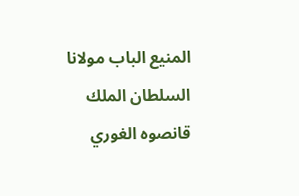المنيع الباب مولانا السلطان الملك قانصوه الغوري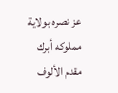عز نصره بولاية مملوكه أبرك مقدم الألوف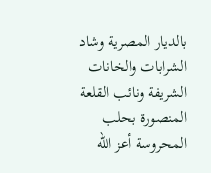بالديار المصرية وشاد الشرابات والخانات الشريفة ونائب القلعة المنصورة بحلب المحروسة أعز الله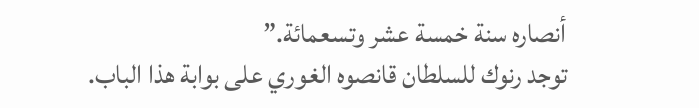أنصاره سنة خمسة عشر وتسعمائة.”
توجد رنوك للسلطان قانصوه الغوري على بوابة هذا الباب.